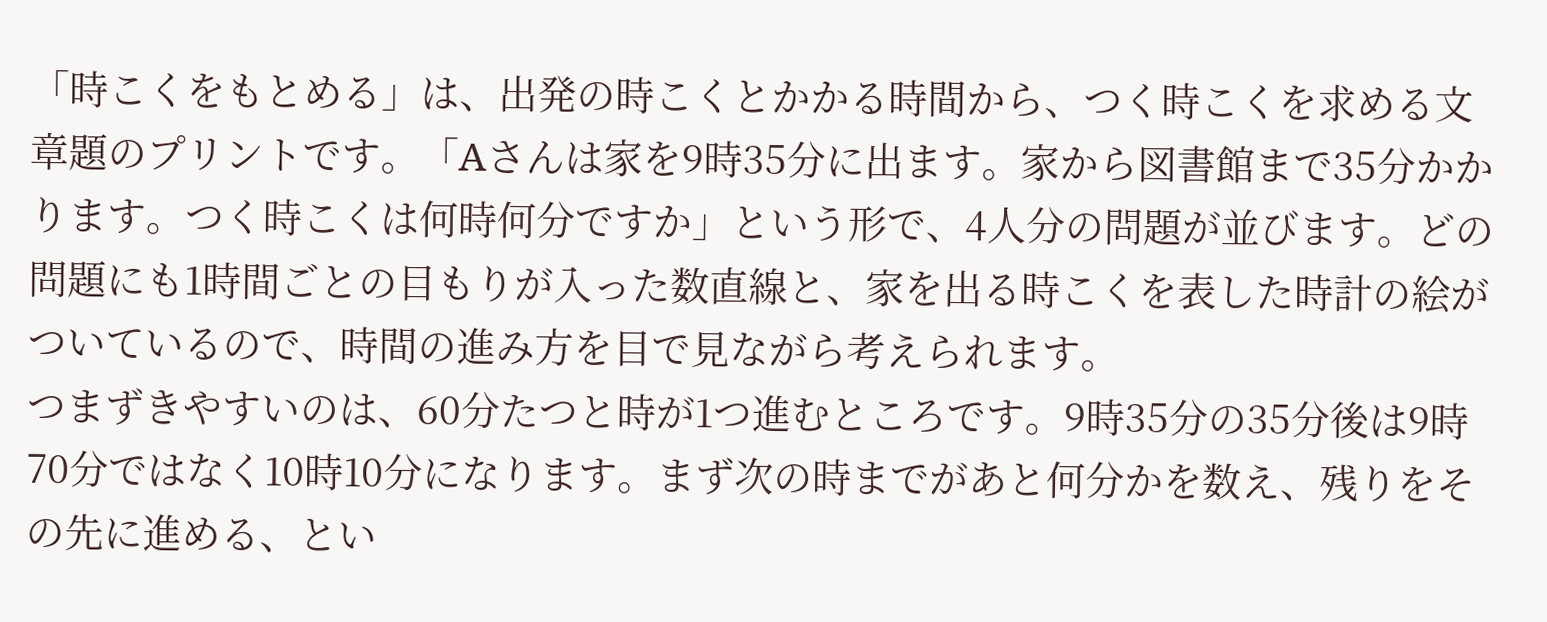「時こくをもとめる」は、出発の時こくとかかる時間から、つく時こくを求める文章題のプリントです。「Aさんは家を9時35分に出ます。家から図書館まで35分かかります。つく時こくは何時何分ですか」という形で、4人分の問題が並びます。どの問題にも1時間ごとの目もりが入った数直線と、家を出る時こくを表した時計の絵がついているので、時間の進み方を目で見ながら考えられます。
つまずきやすいのは、60分たつと時が1つ進むところです。9時35分の35分後は9時70分ではなく10時10分になります。まず次の時までがあと何分かを数え、残りをその先に進める、とい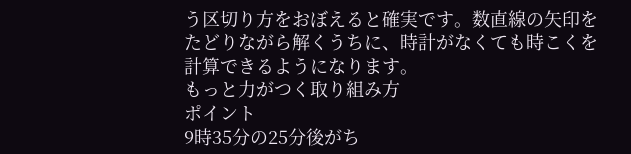う区切り方をおぼえると確実です。数直線の矢印をたどりながら解くうちに、時計がなくても時こくを計算できるようになります。
もっと力がつく取り組み方
ポイント
9時35分の25分後がち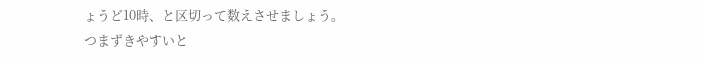ょうど10時、と区切って数えさせましょう。
つまずきやすいと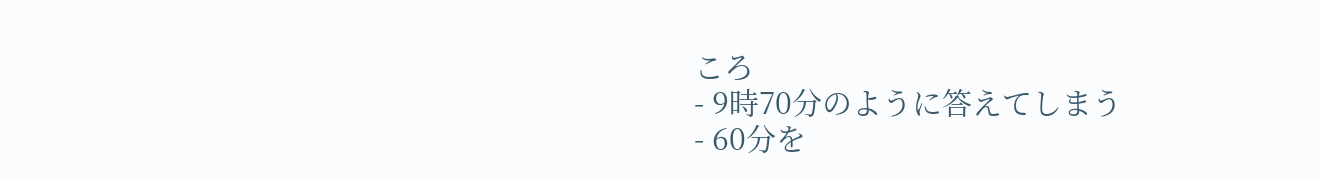ころ
- 9時70分のように答えてしまう
- 60分を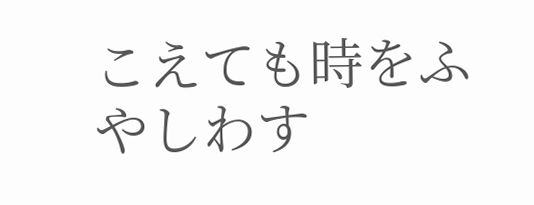こえても時をふやしわす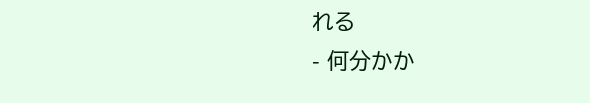れる
- 何分かか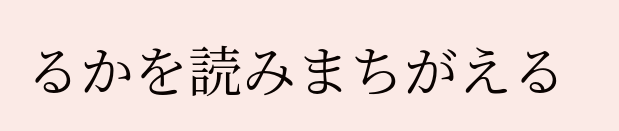るかを読みまちがえる